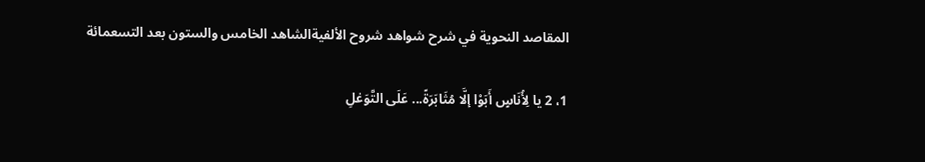المقاصد النحوية في شرح شواهد شروح الألفيةالشاهد الخامس والستون بعد التسعمائة

1، 2 يا لِأُنَاسٍ أَبَوْا إلَّا مُثَابَرَةً... عَلَى التَّوَغلِ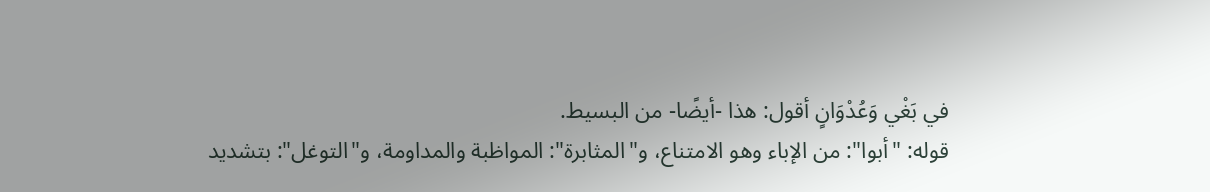في بَغْي وَعُدْوَانٍ أقول: هذا -أيضًا- من البسيط.
قوله: "أبوا": من الإباء وهو الامتناع، و"المثابرة": المواظبة والمداومة، و"التوغل": بتشديد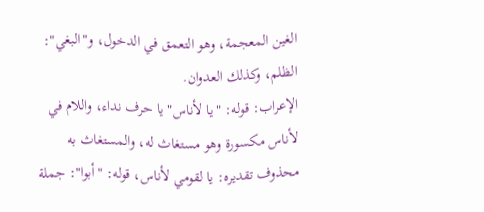الغين المعجمة، وهو التعمق في الدخول، و"البغي": الظلم، وكذلك العدوان.
الإعراب: قوله: "يا لأناس" يا حرف نداء، واللام في لأناس مكسورة وهو مستغاث له، والمستغاث به محذوف تقديره: يا لقومي لأناس، قوله: "أبوا": جملة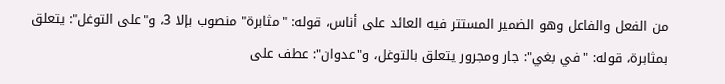من الفعل والفاعل وهو الضمير المستتر فيه العائد على أناس، قوله: "مثابرة" منصوب بإلا 3، و"على التوغل": يتعلق بمثابرة، قوله: "في بغي": جار ومجرور يتعلق بالتوغل، و"عدوان": عطف على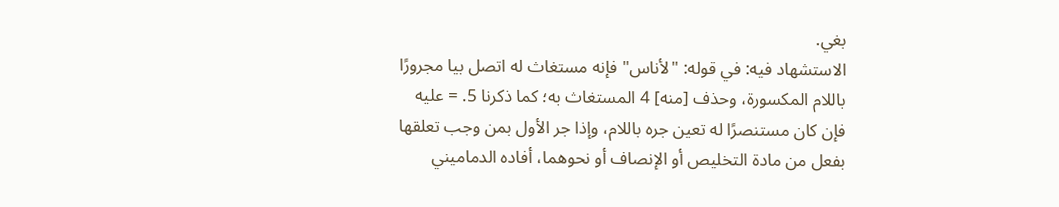بغي.
الاستشهاد فيه: في قوله: "لأناس" فإنه مستغاث له اتصل بيا مجرورًا باللام المكسورة، وحذف [منه] 4 المستغاث به؛ كما ذكرنا 5. = عليه فإن كان مستنصرًا له تعين جره باللام، وإذا جر الأول بمن وجب تعلقها بفعل من مادة التخليص أو الإنصاف أو نحوهما، أفاده الدماميني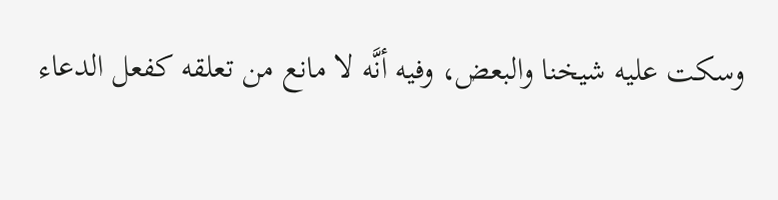وسكت عليه شيخنا والبعض، وفيه أنَّه لا مانع من تعلقه كفعل الدعاء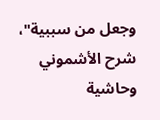وجعل من سببية"، شرح الأشموني وحاشية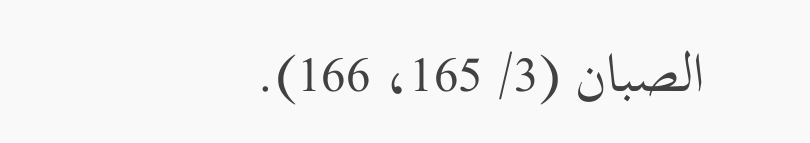الصبان (3/ 165، 166).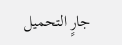جارٍ التحميل